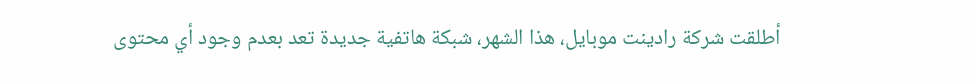أطلقت شركة رادينت موبايل، هذا الشهر، شبكة هاتفية جديدة تعد بعدم وجود أي محتوى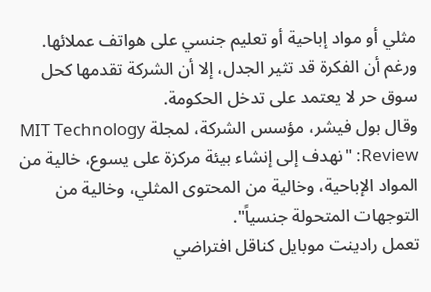مثلي أو مواد إباحية أو تعليم جنسي على هواتف عملائها. ورغم أن الفكرة قد تثير الجدل، إلا أن الشركة تقدمها كحل سوق حر لا يعتمد على تدخل الحكومة.
وقال بول فيشر، مؤسس الشركة، لمجلة MIT Technology Review: "نهدف إلى إنشاء بيئة مركزة على يسوع، خالية من المواد الإباحية، وخالية من المحتوى المثلي، وخالية من التوجهات المتحولة جنسياً".
تعمل رادينت موبايل كناقل افتراضي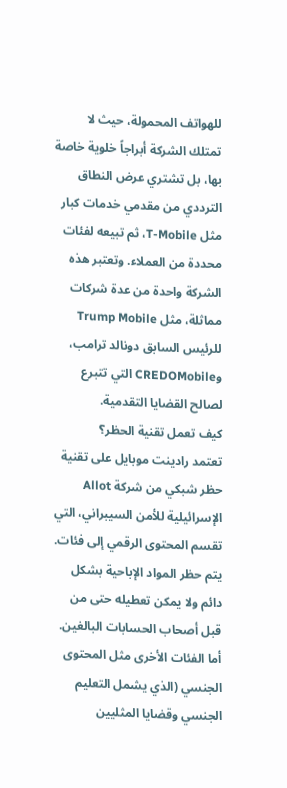للهواتف المحمولة، حيث لا تمتلك الشركة أبراجاً خلوية خاصة بها، بل تشتري عرض النطاق الترددي من مقدمي خدمات كبار مثل T-Mobile، ثم تبيعه لفئات محددة من العملاء. وتعتبر هذه الشركة واحدة من عدة شركات مماثلة، مثل Trump Mobile للرئيس السابق دونالد ترامب، وCREDOMobile التي تتبرع لصالح القضايا التقدمية.
كيف تعمل تقنية الحظر؟
تعتمد رادينت موبايل على تقنية حظر شبكي من شركة Allot الإسرائيلية للأمن السيبراني، التي تقسم المحتوى الرقمي إلى فئات. يتم حظر المواد الإباحية بشكل دائم ولا يمكن تعطيله حتى من قبل أصحاب الحسابات البالغين. أما الفئات الأخرى مثل المحتوى الجنسي (الذي يشمل التعليم الجنسي وقضايا المثليين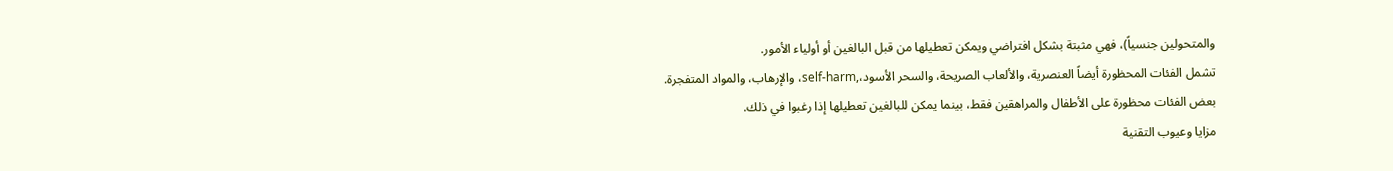والمتحولين جنسياً)، فهي مثبتة بشكل افتراضي ويمكن تعطيلها من قبل البالغين أو أولياء الأمور.
تشمل الفئات المحظورة أيضاً العنصرية، والألعاب الصريحة، والسحر الأسود،,self-harm، والإرهاب، والمواد المتفجرة. بعض الفئات محظورة على الأطفال والمراهقين فقط، بينما يمكن للبالغين تعطيلها إذا رغبوا في ذلك.
مزايا وعيوب التقنية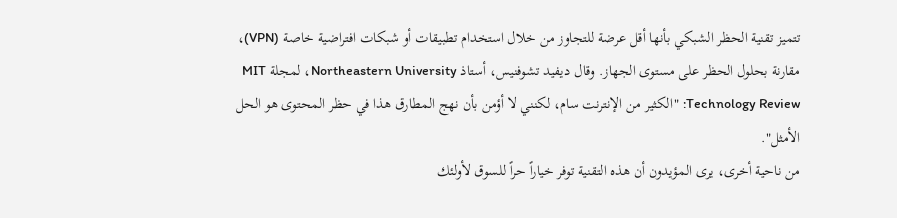تتميز تقنية الحظر الشبكي بأنها أقل عرضة للتجاوز من خلال استخدام تطبيقات أو شبكات افتراضية خاصة (VPN)، مقارنة بحلول الحظر على مستوى الجهاز. وقال ديفيد تشوفنيس، أستاذ Northeastern University، لمجلة MIT Technology Review: "الكثير من الإنترنت سام، لكنني لا أؤمن بأن نهج المطارق هذا في حظر المحتوى هو الحل الأمثل".
من ناحية أخرى، يرى المؤيدون أن هذه التقنية توفر خياراً حراً للسوق لأولئك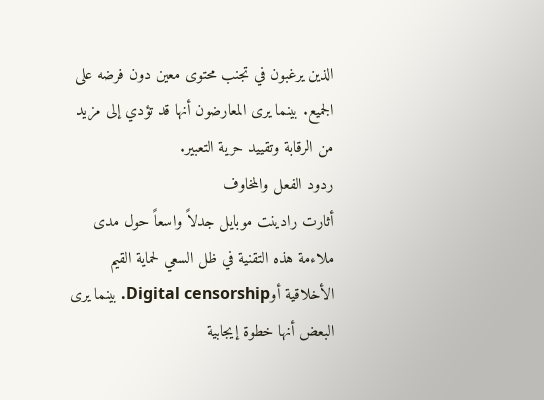الذين يرغبون في تجنب محتوى معين دون فرضه على الجميع. بينما يرى المعارضون أنها قد تؤدي إلى مزيد من الرقابة وتقييد حرية التعبير.
ردود الفعل والمخاوف
أثارت رادينت موبايل جدلاً واسعاً حول مدى ملاءمة هذه التقنية في ظل السعي لحماية القيم الأخلاقية أوDigital censorship. بينما يرى البعض أنها خطوة إيجابية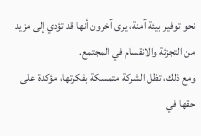نحو توفير بيئة آمنة، يرى آخرون أنها قد تؤدي إلى مزيد من التجزئة والانقسام في المجتمع.
ومع ذلك، تظل الشركة متمسكة بفكرتها، مؤكدة على حقها في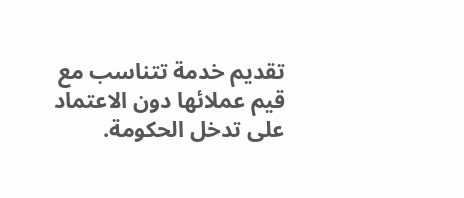تقديم خدمة تتناسب مع قيم عملائها دون الاعتماد على تدخل الحكومة.